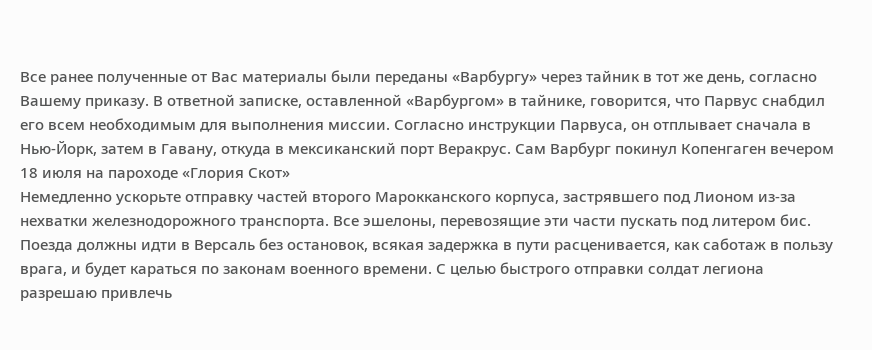Все ранее полученные от Вас материалы были переданы «Варбургу» через тайник в тот же день, согласно Вашему приказу. В ответной записке, оставленной «Варбургом» в тайнике, говорится, что Парвус снабдил его всем необходимым для выполнения миссии. Согласно инструкции Парвуса, он отплывает сначала в Нью-Йорк, затем в Гавану, откуда в мексиканский порт Веракрус. Сам Варбург покинул Копенгаген вечером 18 июля на пароходе «Глория Скот»
Немедленно ускорьте отправку частей второго Марокканского корпуса, застрявшего под Лионом из-за нехватки железнодорожного транспорта. Все эшелоны, перевозящие эти части пускать под литером бис. Поезда должны идти в Версаль без остановок, всякая задержка в пути расценивается, как саботаж в пользу врага, и будет караться по законам военного времени. С целью быстрого отправки солдат легиона разрешаю привлечь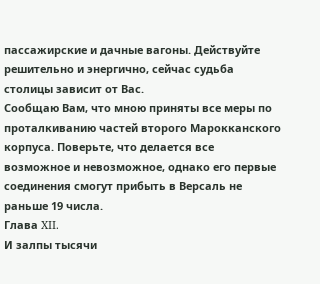пассажирские и дачные вагоны. Действуйте решительно и энергично, сейчас судьба столицы зависит от Вас.
Сообщаю Вам, что мною приняты все меры по проталкиванию частей второго Марокканского корпуса. Поверьте, что делается все возможное и невозможное, однако его первые соединения смогут прибыть в Версаль не раньше 19 числа.
Глава XII.
И залпы тысячи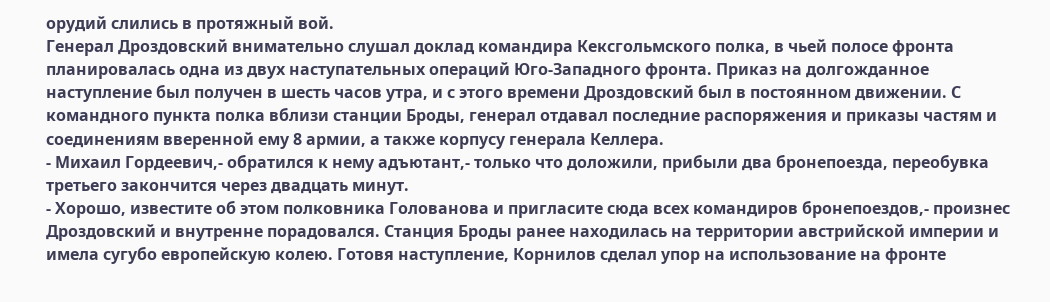орудий слились в протяжный вой.
Генерал Дроздовский внимательно слушал доклад командира Кексгольмского полка, в чьей полосе фронта планировалась одна из двух наступательных операций Юго-Западного фронта. Приказ на долгожданное наступление был получен в шесть часов утра, и с этого времени Дроздовский был в постоянном движении. С командного пункта полка вблизи станции Броды, генерал отдавал последние распоряжения и приказы частям и соединениям вверенной ему 8 армии, а также корпусу генерала Келлера.
- Михаил Гордеевич,- обратился к нему адъютант,- только что доложили, прибыли два бронепоезда, переобувка третьего закончится через двадцать минут.
- Хорошо, известите об этом полковника Голованова и пригласите сюда всех командиров бронепоездов,- произнес Дроздовский и внутренне порадовался. Станция Броды ранее находилась на территории австрийской империи и имела сугубо европейскую колею. Готовя наступление, Корнилов сделал упор на использование на фронте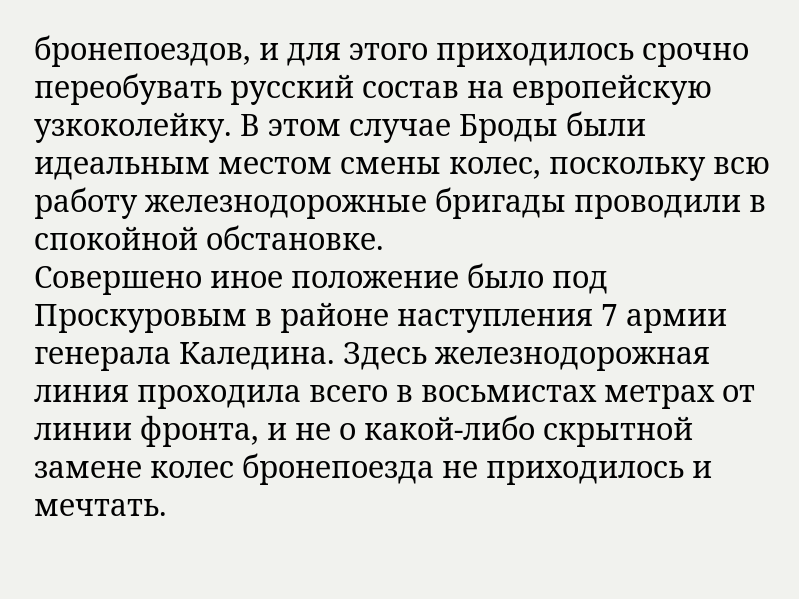бронепоездов, и для этого приходилось срочно переобувать русский состав на европейскую узкоколейку. В этом случае Броды были идеальным местом смены колес, поскольку всю работу железнодорожные бригады проводили в спокойной обстановке.
Совершено иное положение было под Проскуровым в районе наступления 7 армии генерала Каледина. Здесь железнодорожная линия проходила всего в восьмистах метрах от линии фронта, и не о какой-либо скрытной замене колес бронепоезда не приходилось и мечтать.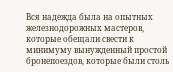Вся надежда была на опытных железнодорожных мастеров, которые обещали свести к минимуму вынужденный простой бронепоездов, которые были столь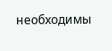необходимы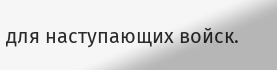для наступающих войск.